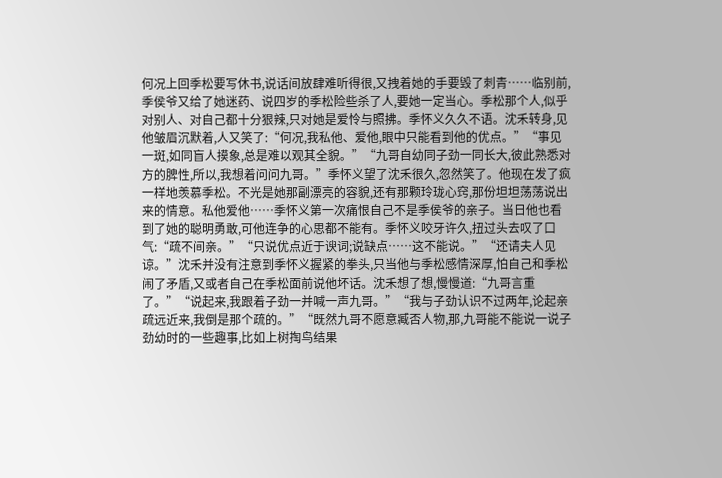何况上回季松要写休书,说话间放肆难听得很,又拽着她的手要毁了刺青……临别前,季侯爷又给了她迷药、说四岁的季松险些杀了人,要她一定当心。季松那个人,似乎对别人、对自己都十分狠辣,只对她是爱怜与照拂。季怀义久久不语。沈禾转身,见他皱眉沉默着,人又笑了:“何况,我私他、爱他,眼中只能看到他的优点。”“事见一斑,如同盲人摸象,总是难以观其全貌。”“九哥自幼同子劲一同长大,彼此熟悉对方的脾性,所以,我想着问问九哥。”季怀义望了沈禾很久,忽然笑了。他现在发了疯一样地羡慕季松。不光是她那副漂亮的容貌,还有那颗玲珑心窍,那份坦坦荡荡说出来的情意。私他爱他……季怀义第一次痛恨自己不是季侯爷的亲子。当日他也看到了她的聪明勇敢,可他连争的心思都不能有。季怀义咬牙许久,扭过头去叹了口气:“疏不间亲。”“只说优点近于谀词;说缺点……这不能说。”“还请夫人见谅。”沈禾并没有注意到季怀义握紧的拳头,只当他与季松感情深厚,怕自己和季松闹了矛盾,又或者自己在季松面前说他坏话。沈禾想了想,慢慢道:“九哥言重了。”“说起来,我跟着子劲一并喊一声九哥。”“我与子劲认识不过两年,论起亲疏远近来,我倒是那个疏的。”“既然九哥不愿意臧否人物,那,九哥能不能说一说子劲幼时的一些趣事,比如上树掏鸟结果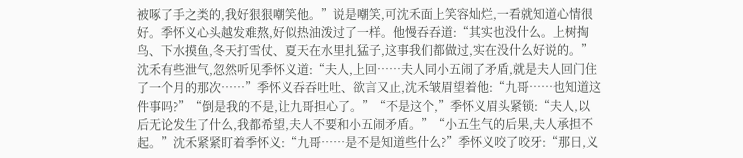被啄了手之类的,我好狠狠嘲笑他。”说是嘲笑,可沈禾面上笑容灿烂,一看就知道心情很好。季怀义心头越发难熬,好似热油泼过了一样。他慢吞吞道:“其实也没什么。上树掏鸟、下水摸鱼,冬天打雪仗、夏天在水里扎猛子,这事我们都做过,实在没什么好说的。”沈禾有些泄气,忽然听见季怀义道:“夫人,上回……夫人同小五闹了矛盾,就是夫人回门住了一个月的那次……”季怀义吞吞吐吐、欲言又止,沈禾皱眉望着他:“九哥……也知道这件事吗?”“倒是我的不是,让九哥担心了。”“不是这个,”季怀义眉头紧锁:“夫人,以后无论发生了什么,我都希望,夫人不要和小五闹矛盾。”“小五生气的后果,夫人承担不起。”沈禾紧紧盯着季怀义:“九哥……是不是知道些什么?”季怀义咬了咬牙:“那日,义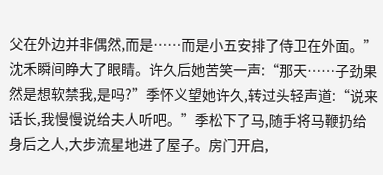父在外边并非偶然,而是……而是小五安排了侍卫在外面。”沈禾瞬间睁大了眼睛。许久后她苦笑一声:“那天……子劲果然是想软禁我,是吗?”季怀义望她许久,转过头轻声道:“说来话长,我慢慢说给夫人听吧。”季松下了马,随手将马鞭扔给身后之人,大步流星地进了屋子。房门开启,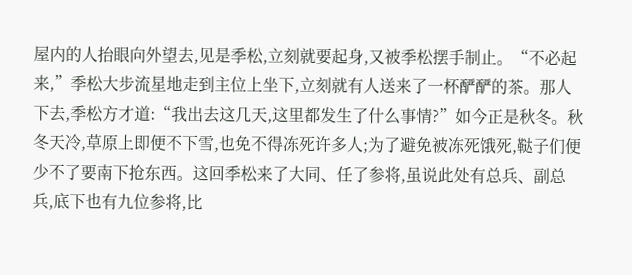屋内的人抬眼向外望去,见是季松,立刻就要起身,又被季松摆手制止。“不必起来,”季松大步流星地走到主位上坐下,立刻就有人送来了一杯酽酽的茶。那人下去,季松方才道:“我出去这几天,这里都发生了什么事情?”如今正是秋冬。秋冬天冷,草原上即便不下雪,也免不得冻死许多人;为了避免被冻死饿死,鞑子们便少不了要南下抢东西。这回季松来了大同、任了参将,虽说此处有总兵、副总兵,底下也有九位参将,比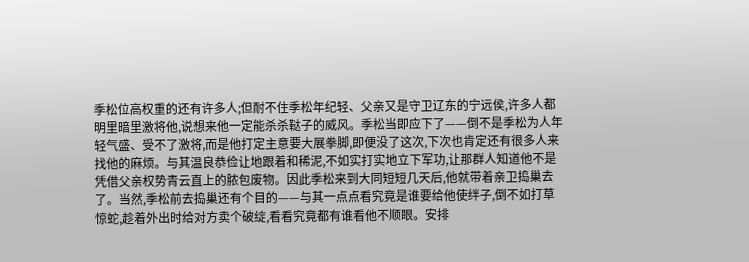季松位高权重的还有许多人;但耐不住季松年纪轻、父亲又是守卫辽东的宁远侯,许多人都明里暗里激将他,说想来他一定能杀杀鞑子的威风。季松当即应下了——倒不是季松为人年轻气盛、受不了激将,而是他打定主意要大展拳脚,即便没了这次,下次也肯定还有很多人来找他的麻烦。与其温良恭俭让地跟着和稀泥,不如实打实地立下军功,让那群人知道他不是凭借父亲权势青云直上的脓包废物。因此季松来到大同短短几天后,他就带着亲卫捣巢去了。当然,季松前去捣巢还有个目的——与其一点点看究竟是谁要给他使绊子,倒不如打草惊蛇,趁着外出时给对方卖个破绽,看看究竟都有谁看他不顺眼。安排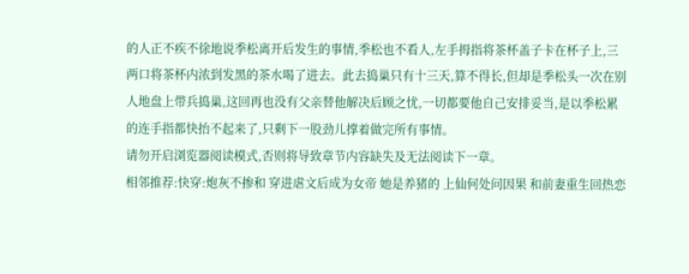的人正不疾不徐地说季松离开后发生的事情,季松也不看人,左手拇指将茶杯盖子卡在杯子上,三两口将茶杯内浓到发黑的茶水喝了进去。此去捣巢只有十三天,算不得长,但却是季松头一次在别人地盘上带兵捣巢,这回再也没有父亲替他解决后顾之忧,一切都要他自己安排妥当,是以季松累的连手指都快抬不起来了,只剩下一股劲儿撑着做完所有事情。
请勿开启浏览器阅读模式,否则将导致章节内容缺失及无法阅读下一章。
相邻推荐:快穿:炮灰不掺和 穿进虐文后成为女帝 她是养猪的 上仙何处问因果 和前妻重生回热恋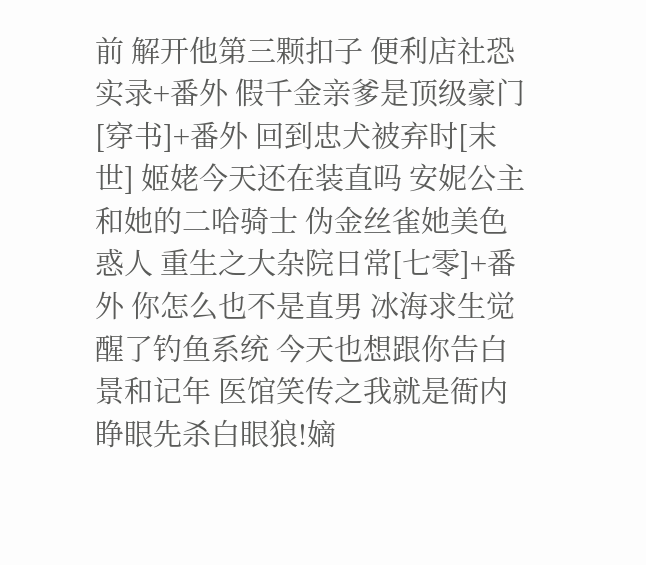前 解开他第三颗扣子 便利店社恐实录+番外 假千金亲爹是顶级豪门[穿书]+番外 回到忠犬被弃时[末世] 姬姥今天还在装直吗 安妮公主和她的二哈骑士 伪金丝雀她美色惑人 重生之大杂院日常[七零]+番外 你怎么也不是直男 冰海求生觉醒了钓鱼系统 今天也想跟你告白 景和记年 医馆笑传之我就是衙内 睁眼先杀白眼狼!嫡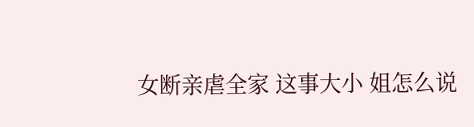女断亲虐全家 这事大小 姐怎么说